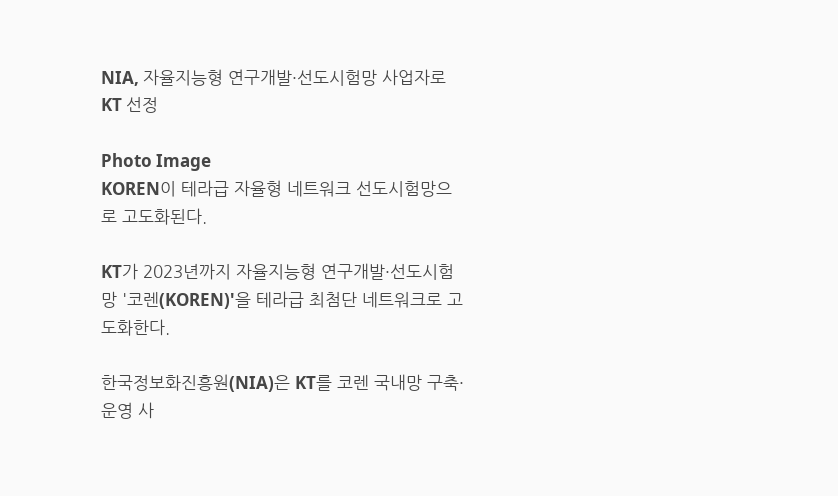NIA, 자율지능형 연구개발·선도시험망 사업자로 KT 선정

Photo Image
KOREN이 테라급 자율형 네트워크 선도시험망으로 고도화된다.

KT가 2023년까지 자율지능형 연구개발·선도시험망 '코렌(KOREN)'을 테라급 최첨단 네트워크로 고도화한다.

한국정보화진흥원(NIA)은 KT를 코렌 국내망 구축·운영 사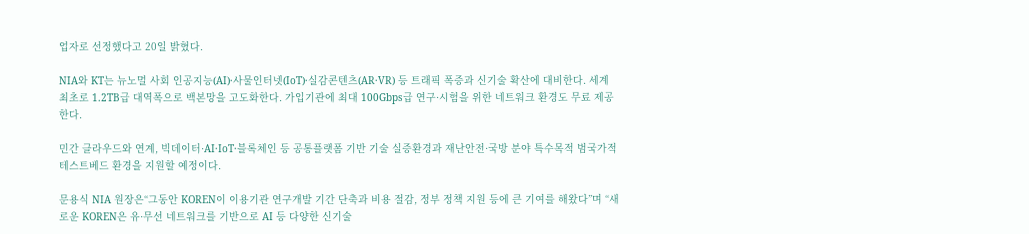업자로 선정했다고 20일 밝혔다.

NIA와 KT는 뉴노멀 사회 인공지능(AI)·사물인터넷(IoT)·실감콘텐츠(AR·VR) 등 트래픽 폭증과 신기술 확산에 대비한다. 세계 최초로 1.2TB급 대역폭으로 백본망을 고도화한다. 가입기관에 최대 100Gbps급 연구·시험을 위한 네트워크 환경도 무료 제공한다.

민간 클라우드와 연계, 빅데이터·AI·IoT·블록체인 등 공통플랫폼 기반 기술 실증환경과 재난안전·국방 분야 특수목적 범국가적 테스트베드 환경을 지원할 예정이다.

문용식 NIA 원장은“그동안 KOREN이 이용기관 연구개발 기간 단축과 비용 절감, 정부 정책 지원 등에 큰 기여를 해왔다”며 “새로운 KOREN은 유·무선 네트워크를 기반으로 AI 등 다양한 신기술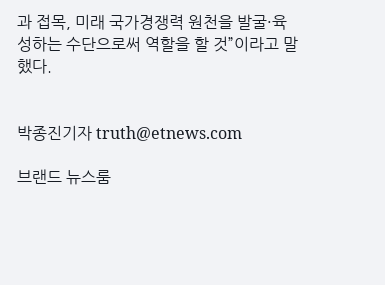과 접목, 미래 국가경쟁력 원천을 발굴·육성하는 수단으로써 역할을 할 것”이라고 말했다.


박종진기자 truth@etnews.com

브랜드 뉴스룸